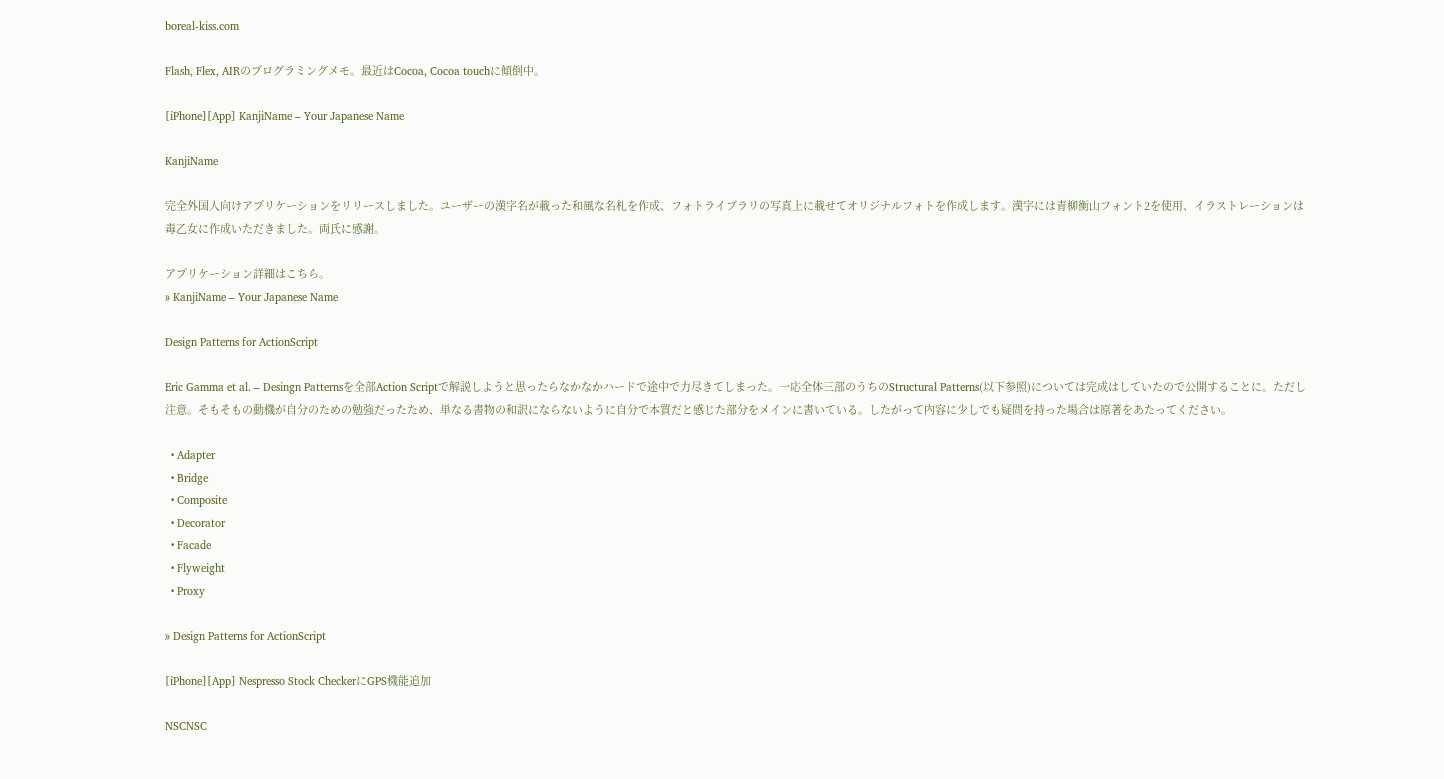boreal-kiss.com

Flash, Flex, AIRのプログラミングメモ。最近はCocoa, Cocoa touchに傾倒中。

[iPhone][App] KanjiName – Your Japanese Name

KanjiName

完全外国人向けアプリケーションをリリースしました。ユーザーの漢字名が載った和風な名札を作成、フォトライブラリの写真上に載せてオリジナルフォトを作成します。漢字には青柳衡山フォント2を使用、イラストレーションは毒乙女に作成いただきました。両氏に感謝。

アプリケーション詳細はこちら。
» KanjiName – Your Japanese Name

Design Patterns for ActionScript

Eric Gamma et al. – Desingn Patternsを全部Action Scriptで解説しようと思ったらなかなかハードで途中で力尽きてしまった。一応全体三部のうちのStructural Patterns(以下参照)については完成はしていたので公開することに。ただし注意。そもそもの動機が自分のための勉強だったため、単なる書物の和訳にならないように自分で本質だと感じた部分をメインに書いている。したがって内容に少しでも疑問を持った場合は原著をあたってください。

  • Adapter
  • Bridge
  • Composite
  • Decorator
  • Facade
  • Flyweight
  • Proxy

» Design Patterns for ActionScript

[iPhone][App] Nespresso Stock CheckerにGPS機能追加

NSCNSC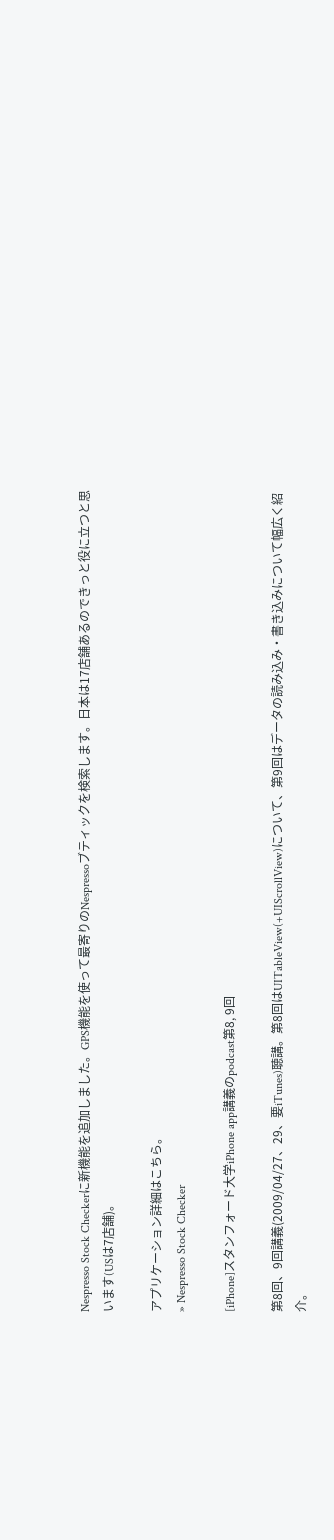Nespresso Stock Checkerに新機能を追加しました。GPS機能を使って最寄りのNespressoブティックを検索します。日本は17店舗あるのできっと役に立つと思います(USは7店舗)。

アプリケーション詳細はこちら。
» Nespresso Stock Checker

[iPhone]スタンフォード大学iPhone app講義のpodcast第8, 9回

第8回、9回講義(2009/04/27、29、要iTunes)聴講。第8回はUITableView(+UIScrollView)について、第9回はデータの読み込み・書き込みについて幅広く紹介。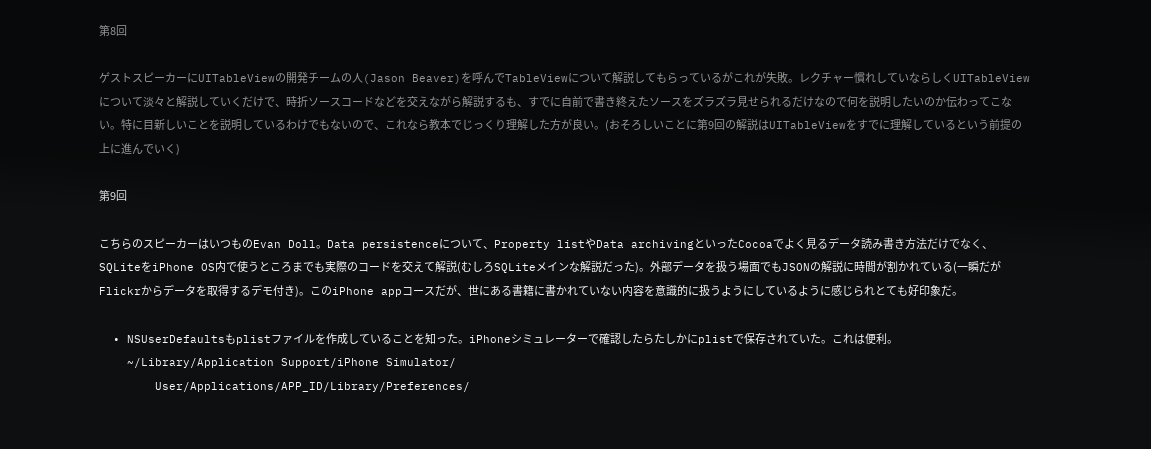第8回

ゲストスピーカーにUITableViewの開発チームの人(Jason Beaver)を呼んでTableViewについて解説してもらっているがこれが失敗。レクチャー慣れしていならしくUITableViewについて淡々と解説していくだけで、時折ソースコードなどを交えながら解説するも、すでに自前で書き終えたソースをズラズラ見せられるだけなので何を説明したいのか伝わってこない。特に目新しいことを説明しているわけでもないので、これなら教本でじっくり理解した方が良い。(おそろしいことに第9回の解説はUITableViewをすでに理解しているという前提の上に進んでいく)

第9回

こちらのスピーカーはいつものEvan Doll。Data persistenceについて、Property listやData archivingといったCocoaでよく見るデータ読み書き方法だけでなく、SQLiteをiPhone OS内で使うところまでも実際のコードを交えて解説(むしろSQLiteメインな解説だった)。外部データを扱う場面でもJSONの解説に時間が割かれている(一瞬だがFlickrからデータを取得するデモ付き)。このiPhone appコースだが、世にある書籍に書かれていない内容を意識的に扱うようにしているように感じられとても好印象だ。

  • NSUserDefaultsもplistファイルを作成していることを知った。iPhoneシミュレーターで確認したらたしかにplistで保存されていた。これは便利。
    ~/Library/Application Support/iPhone Simulator/
        User/Applications/APP_ID/Library/Preferences/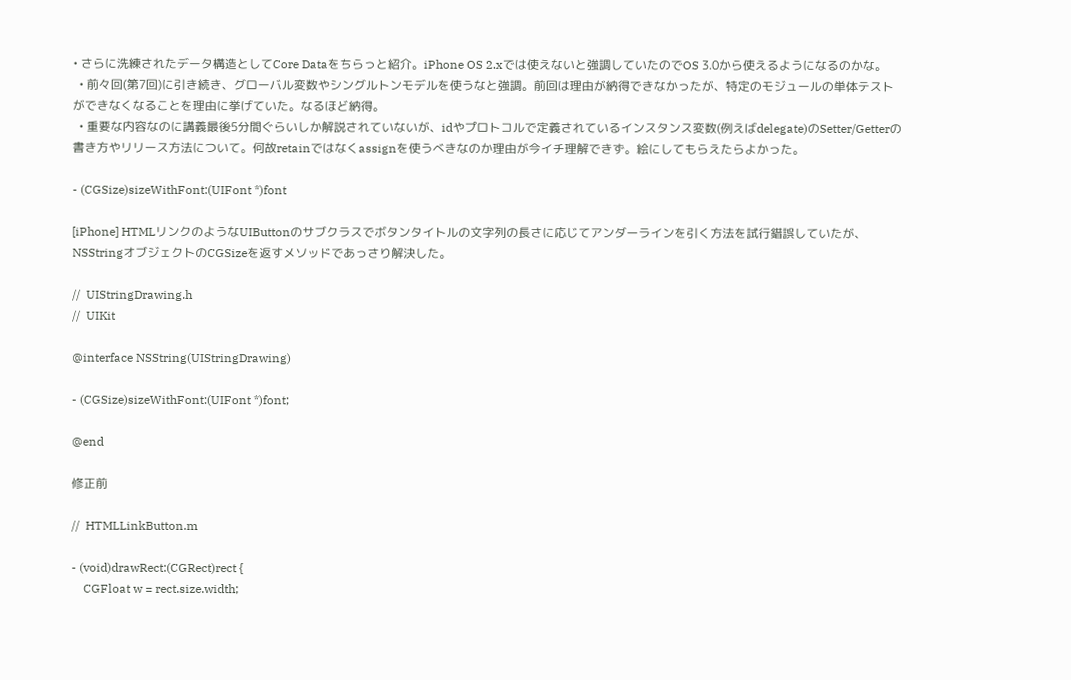• さらに洗練されたデータ構造としてCore Dataをちらっと紹介。iPhone OS 2.xでは使えないと強調していたのでOS 3.0から使えるようになるのかな。
  • 前々回(第7回)に引き続き、グローバル変数やシングルトンモデルを使うなと強調。前回は理由が納得できなかったが、特定のモジュールの単体テストができなくなることを理由に挙げていた。なるほど納得。
  • 重要な内容なのに講義最後5分間ぐらいしか解説されていないが、idやプロトコルで定義されているインスタンス変数(例えばdelegate)のSetter/Getterの書き方やリリース方法について。何故retainではなくassignを使うべきなのか理由が今イチ理解できず。絵にしてもらえたらよかった。

- (CGSize)sizeWithFont:(UIFont *)font

[iPhone] HTMLリンクのようなUIButtonのサブクラスでボタンタイトルの文字列の長さに応じてアンダーラインを引く方法を試行錯誤していたが、NSStringオブジェクトのCGSizeを返すメソッドであっさり解決した。

//  UIStringDrawing.h
//  UIKit

@interface NSString(UIStringDrawing)

- (CGSize)sizeWithFont:(UIFont *)font;

@end

修正前

//  HTMLLinkButton.m

- (void)drawRect:(CGRect)rect {
    CGFloat w = rect.size.width;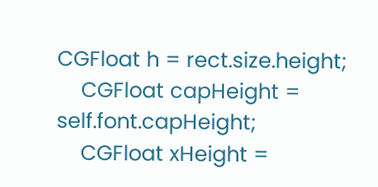CGFloat h = rect.size.height;
    CGFloat capHeight = self.font.capHeight;
    CGFloat xHeight =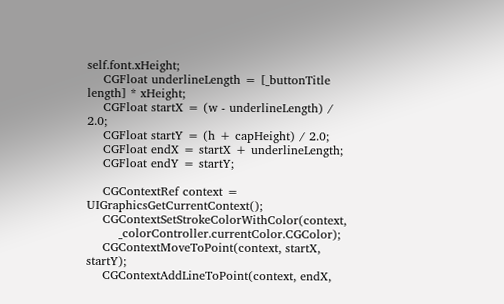self.font.xHeight;
    CGFloat underlineLength = [_buttonTitle length] * xHeight;
    CGFloat startX = (w - underlineLength) / 2.0;
    CGFloat startY = (h + capHeight) / 2.0;
    CGFloat endX = startX + underlineLength;
    CGFloat endY = startY;

    CGContextRef context = UIGraphicsGetCurrentContext();
    CGContextSetStrokeColorWithColor(context,
        _colorController.currentColor.CGColor);
    CGContextMoveToPoint(context, startX, startY);
    CGContextAddLineToPoint(context, endX,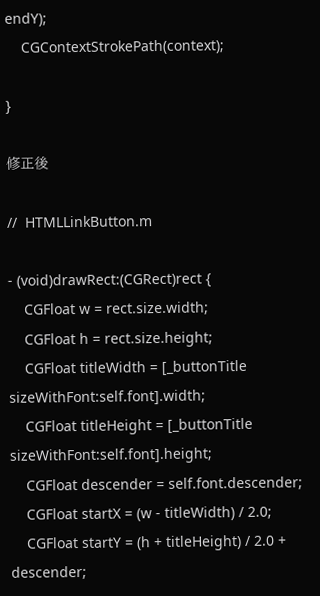endY);
    CGContextStrokePath(context);

}

修正後

//  HTMLLinkButton.m

- (void)drawRect:(CGRect)rect {
    CGFloat w = rect.size.width;
    CGFloat h = rect.size.height;
    CGFloat titleWidth = [_buttonTitle sizeWithFont:self.font].width;
    CGFloat titleHeight = [_buttonTitle sizeWithFont:self.font].height;
    CGFloat descender = self.font.descender;
    CGFloat startX = (w - titleWidth) / 2.0;
    CGFloat startY = (h + titleHeight) / 2.0 + descender;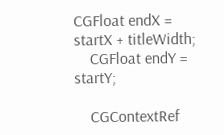CGFloat endX = startX + titleWidth;
    CGFloat endY = startY;

    CGContextRef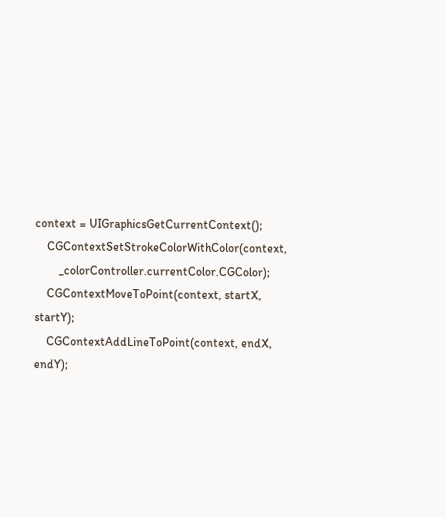context = UIGraphicsGetCurrentContext();
    CGContextSetStrokeColorWithColor(context,
        _colorController.currentColor.CGColor);
    CGContextMoveToPoint(context, startX, startY);
    CGContextAddLineToPoint(context, endX, endY);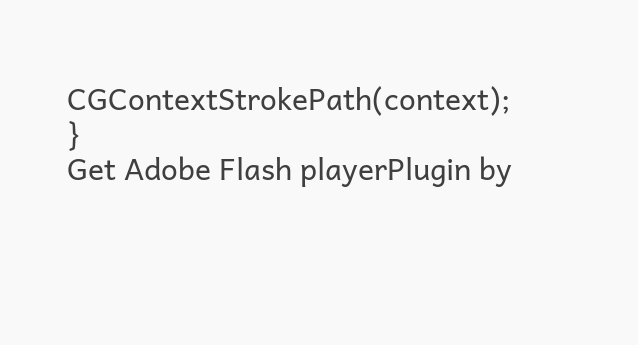CGContextStrokePath(context);
}
Get Adobe Flash playerPlugin by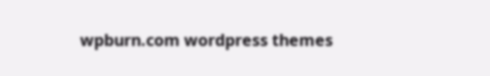wpburn.com wordpress themes